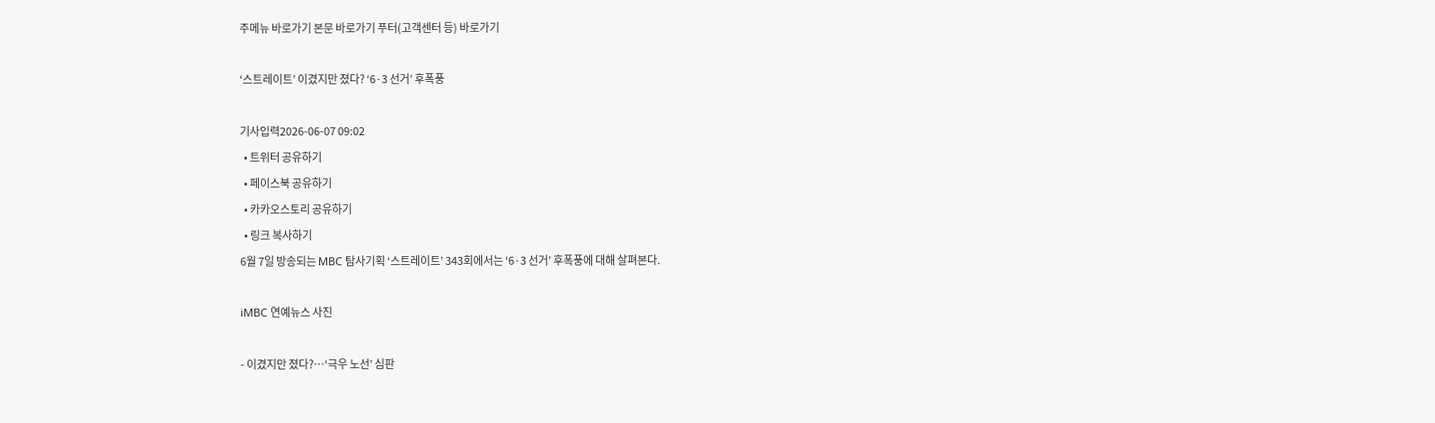주메뉴 바로가기 본문 바로가기 푸터(고객센터 등) 바로가기

‘스트레이트’ 이겼지만 졌다? ‘6·3 선거’ 후폭풍

기사입력2026-06-07 09:02
  • 트위터 공유하기
  • 페이스북 공유하기
  • 카카오스토리 공유하기
  • 링크 복사하기
6월 7일 방송되는 MBC 탐사기획 ‘스트레이트’ 343회에서는 ‘6·3 선거’ 후폭풍에 대해 살펴본다.

iMBC 연예뉴스 사진

- 이겼지만 졌다?…‘극우 노선’ 심판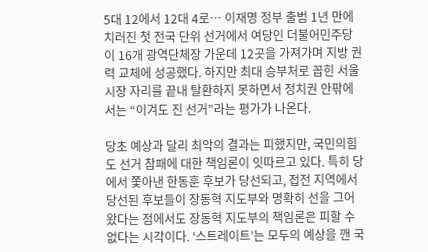5대 12에서 12대 4로… 이재명 정부 출범 1년 만에 치러진 첫 전국 단위 선거에서 여당인 더불어민주당이 16개 광역단체장 가운데 12곳을 가져가며 지방 권력 교체에 성공했다. 하지만 최대 승부처로 꼽힌 서울시장 자리를 끝내 탈환하지 못하면서 정치권 안팎에서는 “이겨도 진 선거”라는 평가가 나온다.

당초 예상과 달리 최악의 결과는 피했지만, 국민의힘도 선거 참패에 대한 책임론이 잇따르고 있다. 특히 당에서 쫓아낸 한동훈 후보가 당선되고, 접전 지역에서 당선된 후보들이 장동혁 지도부와 명확히 선을 그어왔다는 점에서도 장동혁 지도부의 책임론은 피할 수 없다는 시각이다. ‘스트레이트’는 모두의 예상을 깬 국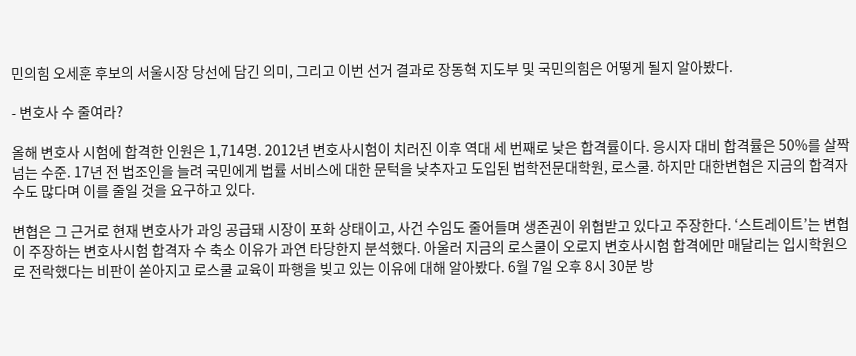민의힘 오세훈 후보의 서울시장 당선에 담긴 의미, 그리고 이번 선거 결과로 장동혁 지도부 및 국민의힘은 어떻게 될지 알아봤다.

- 변호사 수 줄여라?

올해 변호사 시험에 합격한 인원은 1,714명. 2012년 변호사시험이 치러진 이후 역대 세 번째로 낮은 합격률이다. 응시자 대비 합격률은 50%를 살짝 넘는 수준. 17년 전 법조인을 늘려 국민에게 법률 서비스에 대한 문턱을 낮추자고 도입된 법학전문대학원, 로스쿨. 하지만 대한변협은 지금의 합격자 수도 많다며 이를 줄일 것을 요구하고 있다.

변협은 그 근거로 현재 변호사가 과잉 공급돼 시장이 포화 상태이고, 사건 수임도 줄어들며 생존권이 위협받고 있다고 주장한다. ‘스트레이트’는 변협이 주장하는 변호사시험 합격자 수 축소 이유가 과연 타당한지 분석했다. 아울러 지금의 로스쿨이 오로지 변호사시험 합격에만 매달리는 입시학원으로 전락했다는 비판이 쏟아지고 로스쿨 교육이 파행을 빚고 있는 이유에 대해 알아봤다. 6월 7일 오후 8시 30분 방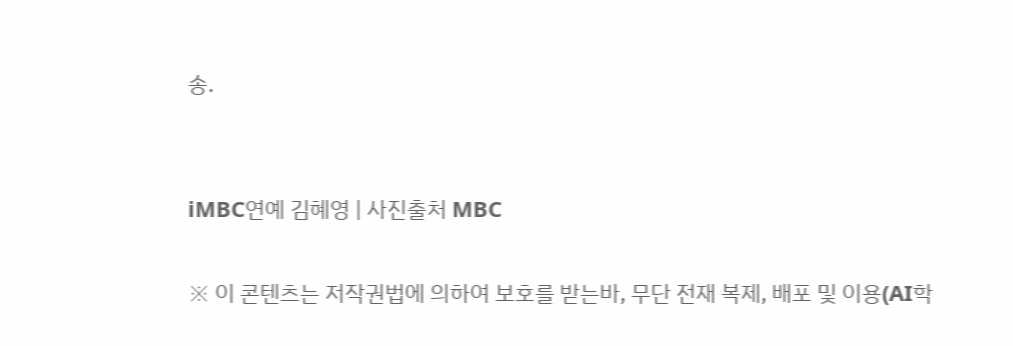송.


iMBC연예 김혜영 | 사진출처 MBC

※ 이 콘텐츠는 저작권법에 의하여 보호를 받는바, 무단 전재 복제, 배포 및 이용(AI학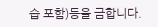습 포함)등을 금합니다.